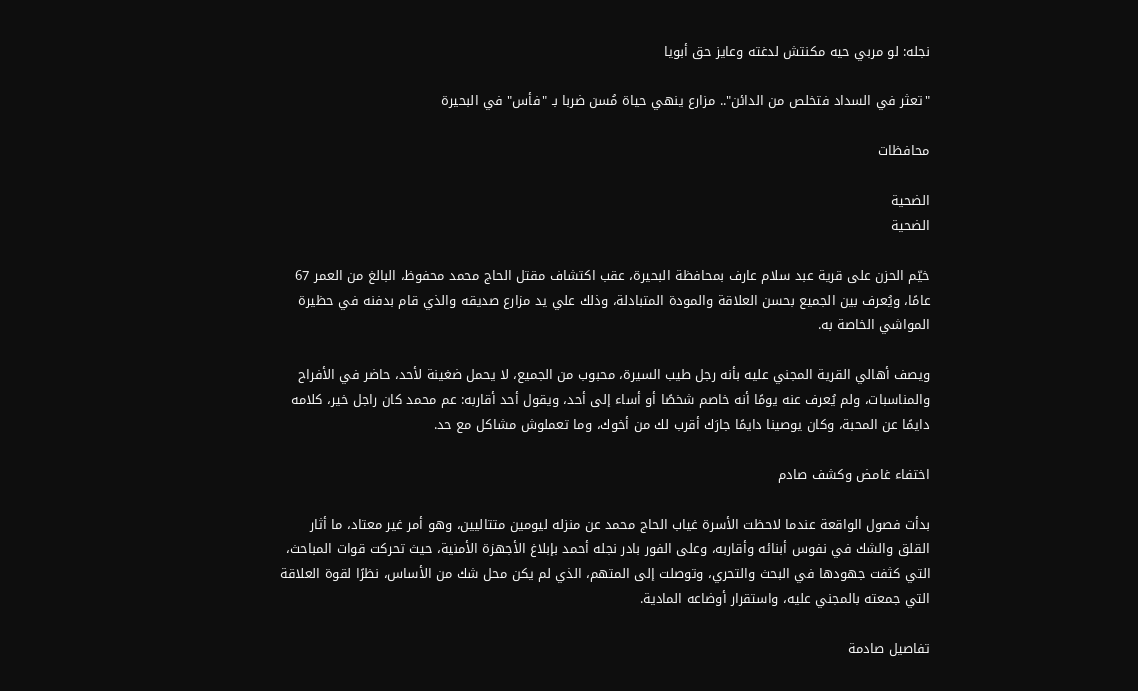نجله: لو مربي حيه مكنتش لدغته وعايز حق أبويا

"تعثر في السداد فتخلص من الدائن".. مزارع ينهي حياة مُسن ضربا بـ "فأس" في البحيرة

محافظات

الضحية
الضحية

خيّم الحزن على قرية عبد سلام عارف بمحافظة البحيرة، عقب اكتشاف مقتل الحاج محمد محفوظ، البالغ من العمر 67 عامًا، ويُعرف بين الجميع بحسن العلاقة والمودة المتبادلة، وذلك علي يد مزارع صديقه والذي قام بدفنه في حظيرة المواشي الخاصة به.

ويصف أهالي القرية المجني عليه بأنه رجل طيب السيرة، محبوب من الجميع، لا يحمل ضغينة لأحد، حاضر في الأفراح والمناسبات، ولم يُعرف عنه يومًا أنه خاصم شخصًا أو أساء إلى أحد، ويقول أحد أقاربه: عم محمد كان راجل خير، كلامه دايمًا عن المحبة، وكان يوصينا دايمًا جارَك أقرب لك من أخوك، وما تعملوش مشاكل مع حد.

اختفاء غامض وكشف صادم

بدأت فصول الواقعة عندما لاحظت الأسرة غياب الحاج محمد عن منزله ليومين متتاليين، وهو أمر غير معتاد، ما أثار القلق والشك في نفوس أبنائه وأقاربه، وعلى الفور بادر نجله أحمد بإبلاغ الأجهزة الأمنية، حيث تحركت قوات المباحث، التي كثفت جهودها في البحث والتحري، وتوصلت إلى المتهم، الذي لم يكن محل شك من الأساس، نظرًا لقوة العلاقة التي جمعته بالمجني عليه، واستقرار أوضاعه المادية.

تفاصيل صادمة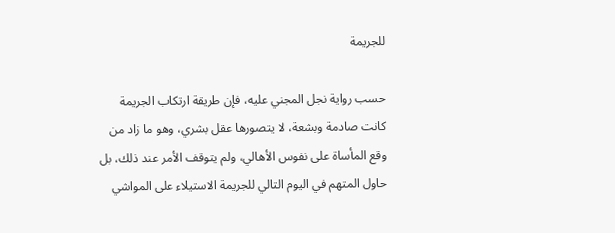للجريمة

حسب رواية نجل المجني عليه، فإن طريقة ارتكاب الجريمة كانت صادمة وبشعة، لا يتصورها عقل بشري، وهو ما زاد من وقع المأساة على نفوس الأهالي، ولم يتوقف الأمر عند ذلك، بل حاول المتهم في اليوم التالي للجريمة الاستيلاء على المواشي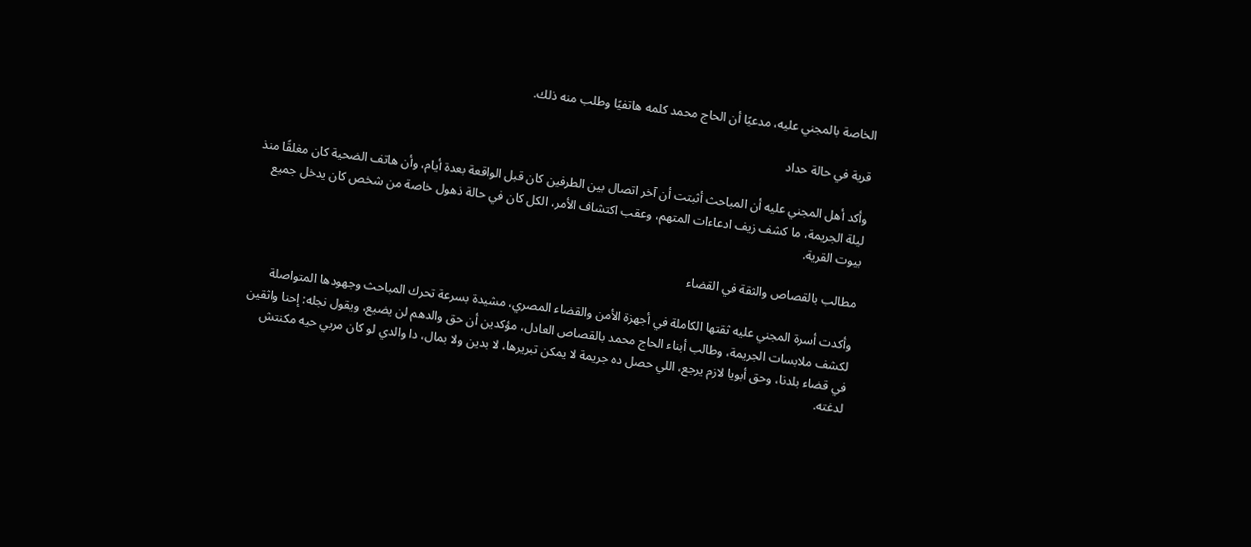الخاصة بالمجني عليه، مدعيًا أن الحاج محمد كلمه هاتفيًا وطلب منه ذلك.

قرية في حالة حداد

وأكد أهل المجني عليه أن المباحث أثبتت أن آخر اتصال بين الطرفين كان قبل الواقعة بعدة أيام، وأن هاتف الضحية كان مغلقًا منذ ليلة الجريمة، ما كشف زيف ادعاءات المتهم، وعقب اكتشاف الأمر، الكل كان في حالة ذهول خاصة من شخص كان يدخل جميع بيوت القرية.

مطالب بالقصاص والثقة في القضاء

وأكدت أسرة المجني عليه ثقتها الكاملة في أجهزة الأمن والقضاء المصري، مشيدة بسرعة تحرك المباحث وجهودها المتواصلة لكشف ملابسات الجريمة، وطالب أبناء الحاج محمد بالقصاص العادل، مؤكدين أن حق والدهم لن يضيع، ويقول نجله: إحنا واثقين في قضاء بلدنا، وحق أبويا لازم يرجع، اللي حصل ده جريمة لا يمكن تبريرها، لا بدين ولا بمال، دا والدي لو كان مربي حيه مكنتش لدغته.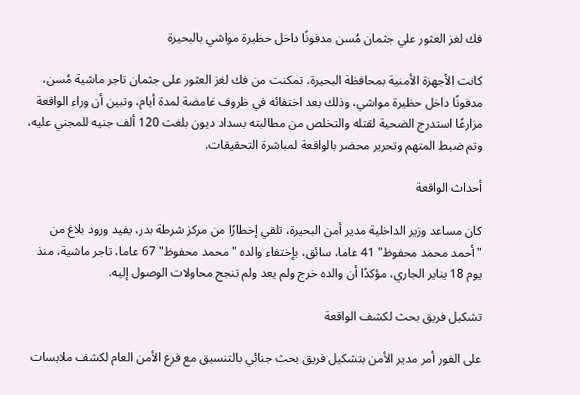فك لغز العثور علي جثمان مُسن مدفونًا داخل حظيرة مواشي بالبحيرة

كانت الأجهزة الأمنية بمحافظة البحيرة، تمكنت من فك لغز العثور على جثمان تاجر ماشية مُسن، مدفونًا داخل حظيرة مواشي، وذلك بعد اختفائه في ظروف غامضة لمدة أيام، وتبين أن وراء الواقعة مزارعًا استدرج الضحية لقتله والتخلص من مطالبته بسداد ديون بلغت 120 ألف جنيه للمجني عليه، وتم ضبط المتهم وتحرير محضر بالواقعة لمباشرة التحقيقات.

أحداث الواقعة

كان مساعد وزير الداخلية مدير أمن البحيرة، تلقي إخطارًا من مركز شرطة بدر، يفيد ورود بلاغ من "أحمد محمد محفوظ" 41 عاما، سائق، بإختفاء والده "محمد محفوظ" 67 عاما، تاجر ماشية، منذ يوم 18 يناير الجاري، مؤكدًا أن والده خرج ولم يعد ولم تنجح محاولات الوصول إليه.

تشكيل فريق بحث لكشف الواقعة

على الفور أمر مدير الأمن بتشكيل فريق بحث جنائي بالتنسيق مع فرع الأمن العام لكشف ملابسات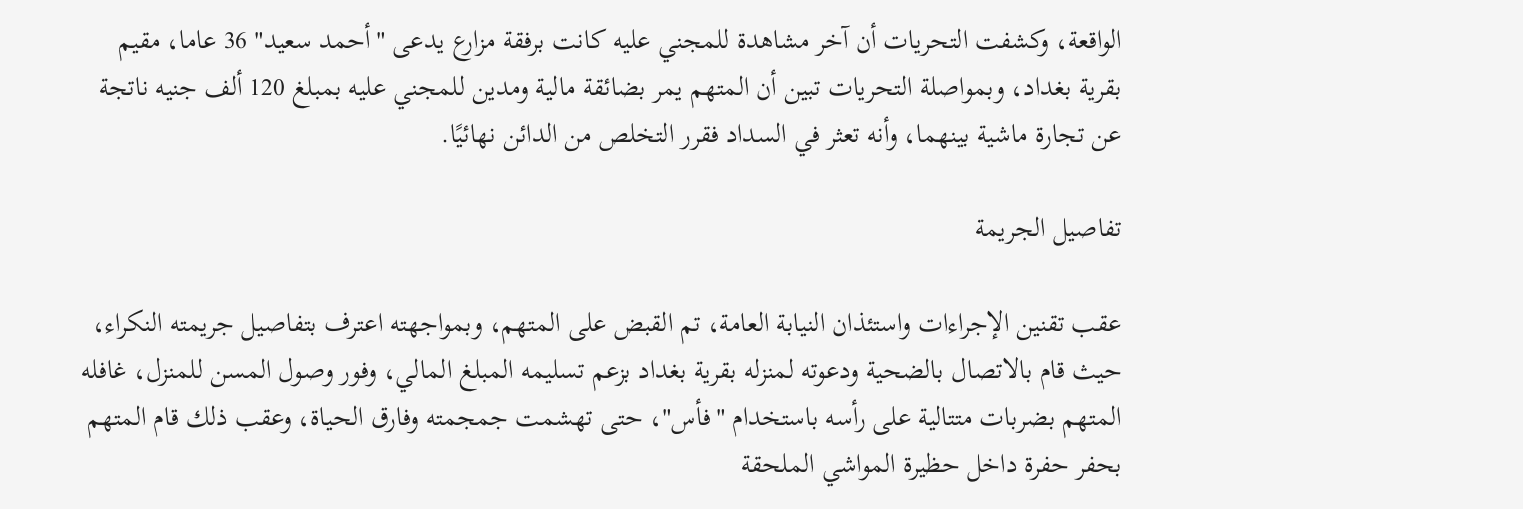الواقعة، وكشفت التحريات أن آخر مشاهدة للمجني عليه كانت برفقة مزارع يدعى "أحمد سعيد" 36 عاما، مقيم بقرية بغداد، وبمواصلة التحريات تبين أن المتهم يمر بضائقة مالية ومدين للمجني عليه بمبلغ 120 ألف جنيه ناتجة عن تجارة ماشية بينهما، وأنه تعثر في السداد فقرر التخلص من الدائن نهائيًا.

تفاصيل الجريمة

عقب تقنين الإجراءات واستئذان النيابة العامة، تم القبض على المتهم، وبمواجهته اعترف بتفاصيل جريمته النكراء، حيث قام بالاتصال بالضحية ودعوته لمنزله بقرية بغداد بزعم تسليمه المبلغ المالي، وفور وصول المسن للمنزل، غافله المتهم بضربات متتالية على رأسه باستخدام "فأس"، حتى تهشمت جمجمته وفارق الحياة، وعقب ذلك قام المتهم بحفر حفرة داخل حظيرة المواشي الملحقة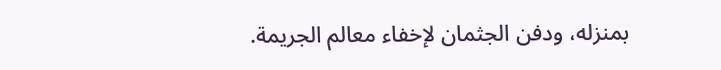بمنزله، ودفن الجثمان لإخفاء معالم الجريمة.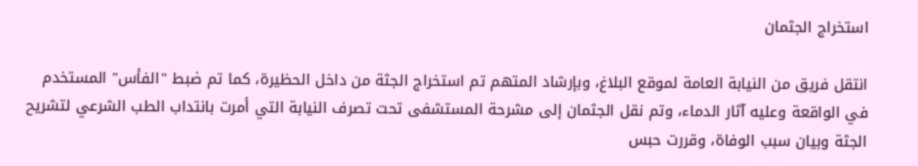استخراج الجثمان

انتقل فريق من النيابة العامة لموقع البلاغ، وبإرشاد المتهم تم استخراج الجثة من داخل الحظيرة، كما تم ضبط "الفأس" المستخدم في الواقعة وعليه آثار الدماء، وتم نقل الجثمان إلى مشرحة المستشفى تحت تصرف النيابة التي أمرت بانتداب الطب الشرعي لتشريح الجثة وبيان سبب الوفاة، وقررت حبس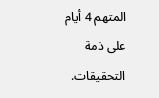المتهم 4 أيام على ذمة التحقيقات.